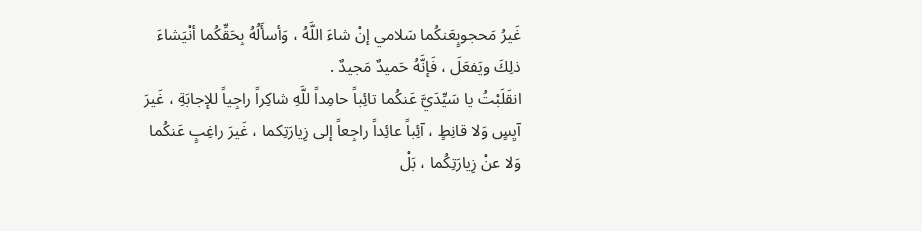غَيرُ مَحجوبٍعَنكُما سَلامي إنْ شاءَ اللَّهُ ، وَأسأَلُهُ بِحَقِّكُما أنْيَشاءَ ذلِكَ ويَفعَلَ ، فَإنَّهُ حَميدٌ مَجيدٌ .
انقَلَبْتُ يا سَيِّدَيَّ عَنكُما تائِباً حامِداً للَّهِ شاكِراً راجِياً للإجابَةِ ، غَيرَ آيِسٍ وَلا قانِطٍ ، آئِباً عائِداً راجِعاً إلى زِيارَتِكما ، غَيرَ راغِبٍ عَنكُما وَلا عنْ زِيارَتِكُما ، بَلْ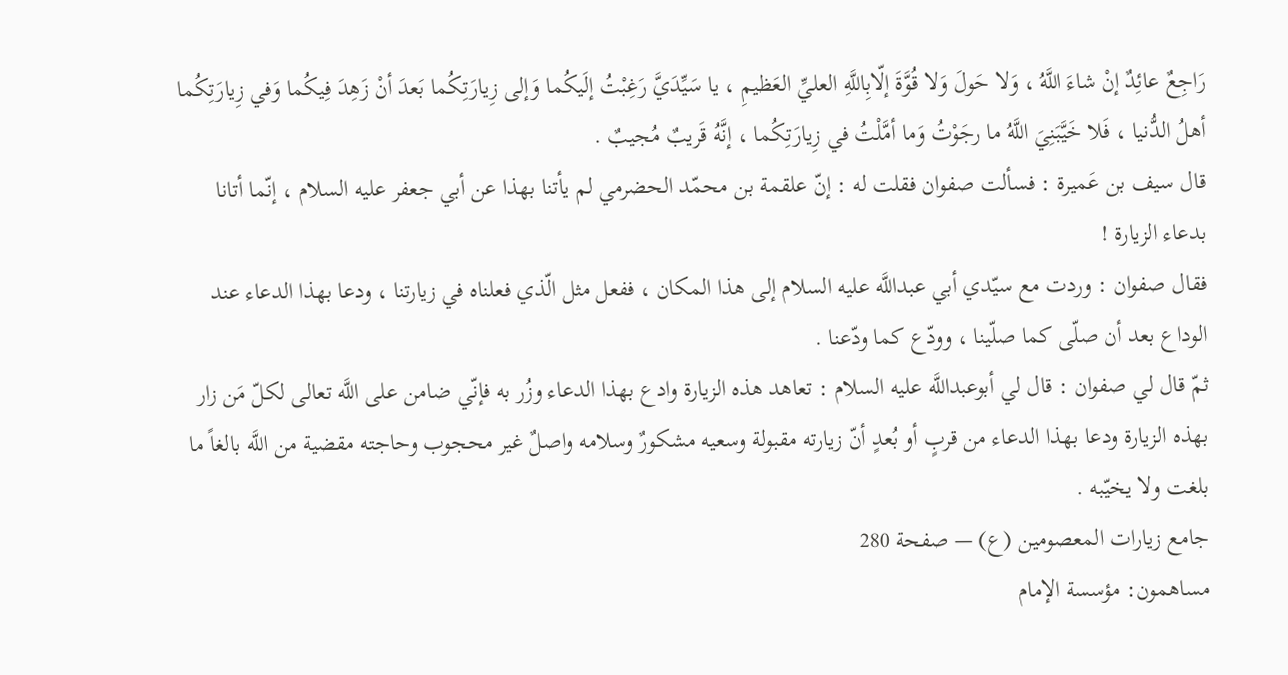رَاجِعٌ عائِدٌ إنْ شاءَ اللَّهُ ، وَلا حَولَ وَلا قُوَّةَ إلّابِاللَّهِ العليِّ العَظيمِ ، يا سَيِّدَيَّ رَغِبْتُ إلَيكُما وَإلى زِيارَتِكُما بَعدَ أنْ زَهِدَ فِيكُما وَفي زِيارَتِكُما أهلُ الدُّنيا ، فَلا خَيَّبَنِيَ اللَّهُ ما رجَوْتُ وَما أمَّلْتُ في زِيارَتِكُما ، إنَّهُ قَريبٌ مُجيبٌ .
قال سيف بن عَميرة : فسألت صفوان فقلت له : إنّ علقمة بن محمّد الحضرمي لم يأتنا بهذا عن أبي جعفر عليه السلام ، إنّما أتانا بدعاء الزيارة !
فقال صفوان : وردت مع سيّدي أبي عبداللَّه عليه السلام إلى هذا المكان ، ففعل مثل الّذي فعلناه في زيارتنا ، ودعا بهذا الدعاء عند الوداع بعد أن صلّى كما صلّينا ، وودّع كما ودّعنا .
ثمّ قال لي صفوان : قال لي أبوعبداللَّه عليه السلام : تعاهد هذه الزيارة وادع بهذا الدعاء وزُر به فإنّي ضامن على اللَّه تعالى لكلّ مَن زار بهذه الزيارة ودعا بهذا الدعاء من قربٍ أو بُعدٍ أنّ زيارته مقبولة وسعيه مشكورٌ وسلامه واصلٌ غير محجوب وحاجته مقضية من اللَّه بالغاً ما بلغت ولا يخيّبه .
جامع زيارات المعصومين (ع) — صفحة 280
مساهمون: مؤسسة الإمام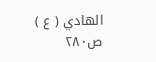الهادي ( ع )
ص٢٨٠